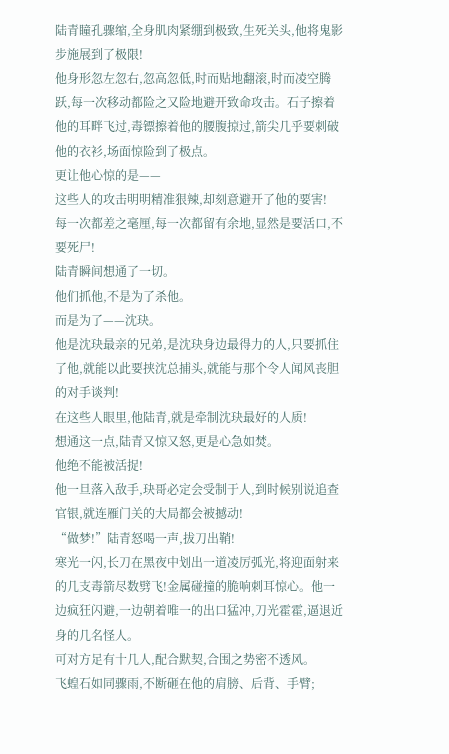陆青瞳孔骤缩,全身肌肉紧绷到极致,生死关头,他将鬼影步施展到了极限!
他身形忽左忽右,忽高忽低,时而贴地翻滚,时而凌空腾跃,每一次移动都险之又险地避开致命攻击。石子擦着他的耳畔飞过,毒镖擦着他的腰腹掠过,箭尖几乎要刺破他的衣衫,场面惊险到了极点。
更让他心惊的是——
这些人的攻击明明精准狠辣,却刻意避开了他的要害!
每一次都差之毫厘,每一次都留有余地,显然是要活口,不要死尸!
陆青瞬间想通了一切。
他们抓他,不是为了杀他。
而是为了——沈玦。
他是沈玦最亲的兄弟,是沈玦身边最得力的人,只要抓住了他,就能以此要挟沈总捕头,就能与那个令人闻风丧胆的对手谈判!
在这些人眼里,他陆青,就是牵制沈玦最好的人质!
想通这一点,陆青又惊又怒,更是心急如焚。
他绝不能被活捉!
他一旦落入敌手,玦哥必定会受制于人,到时候别说追查官银,就连雁门关的大局都会被撼动!
“做梦!”陆青怒喝一声,拔刀出鞘!
寒光一闪,长刀在黑夜中划出一道凌厉弧光,将迎面射来的几支毒箭尽数劈飞!金属碰撞的脆响刺耳惊心。他一边疯狂闪避,一边朝着唯一的出口猛冲,刀光霍霍,逼退近身的几名怪人。
可对方足有十几人,配合默契,合围之势密不透风。
飞蝗石如同骤雨,不断砸在他的肩膀、后背、手臂;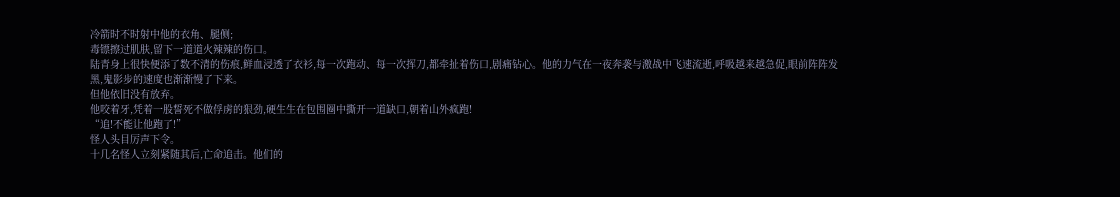冷箭时不时射中他的衣角、腿侧;
毒镖擦过肌肤,留下一道道火辣辣的伤口。
陆青身上很快便添了数不清的伤痕,鲜血浸透了衣衫,每一次跑动、每一次挥刀,都牵扯着伤口,剧痛钻心。他的力气在一夜奔袭与激战中飞速流逝,呼吸越来越急促,眼前阵阵发黑,鬼影步的速度也渐渐慢了下来。
但他依旧没有放弃。
他咬着牙,凭着一股誓死不做俘虏的狠劲,硬生生在包围圈中撕开一道缺口,朝着山外疯跑!
“追!不能让他跑了!”
怪人头目厉声下令。
十几名怪人立刻紧随其后,亡命追击。他们的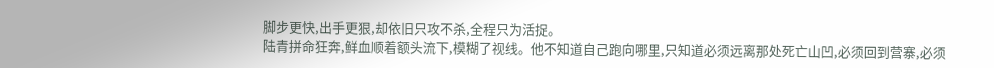脚步更快,出手更狠,却依旧只攻不杀,全程只为活捉。
陆青拼命狂奔,鲜血顺着额头流下,模糊了视线。他不知道自己跑向哪里,只知道必须远离那处死亡山凹,必须回到营寨,必须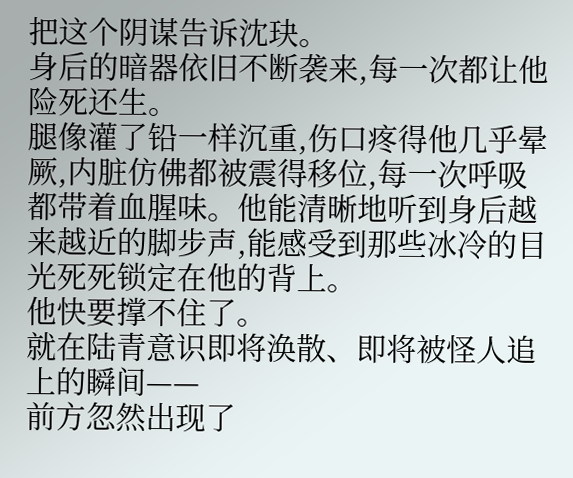把这个阴谋告诉沈玦。
身后的暗器依旧不断袭来,每一次都让他险死还生。
腿像灌了铅一样沉重,伤口疼得他几乎晕厥,内脏仿佛都被震得移位,每一次呼吸都带着血腥味。他能清晰地听到身后越来越近的脚步声,能感受到那些冰冷的目光死死锁定在他的背上。
他快要撑不住了。
就在陆青意识即将涣散、即将被怪人追上的瞬间——
前方忽然出现了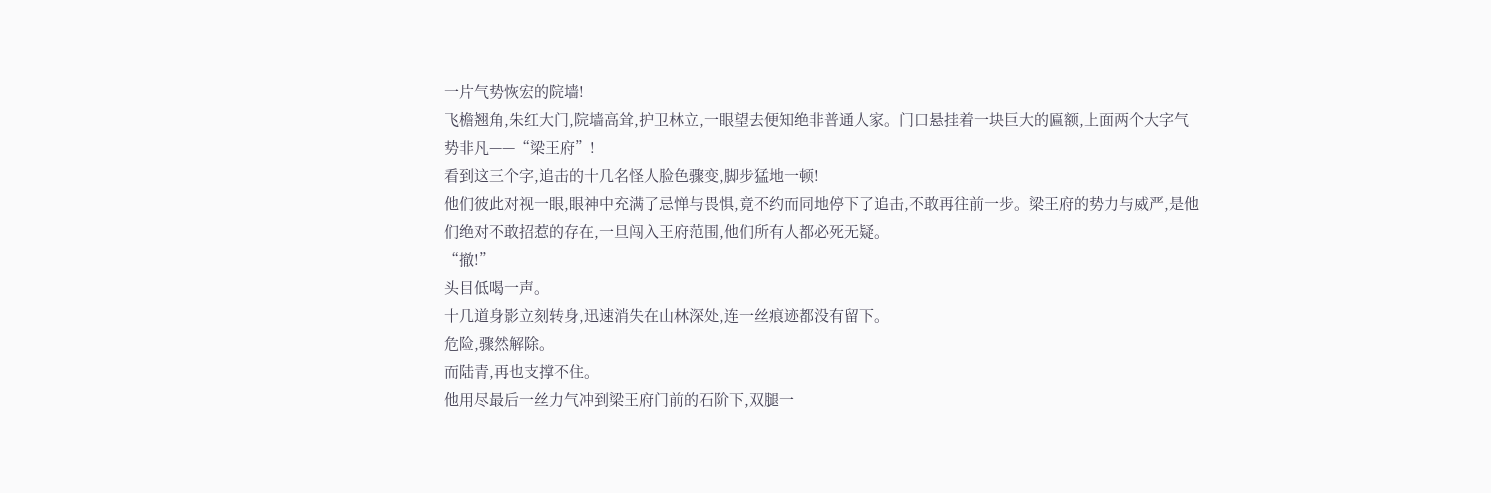一片气势恢宏的院墙!
飞檐翘角,朱红大门,院墙高耸,护卫林立,一眼望去便知绝非普通人家。门口悬挂着一块巨大的匾额,上面两个大字气势非凡——“梁王府”!
看到这三个字,追击的十几名怪人脸色骤变,脚步猛地一顿!
他们彼此对视一眼,眼神中充满了忌惮与畏惧,竟不约而同地停下了追击,不敢再往前一步。梁王府的势力与威严,是他们绝对不敢招惹的存在,一旦闯入王府范围,他们所有人都必死无疑。
“撤!”
头目低喝一声。
十几道身影立刻转身,迅速消失在山林深处,连一丝痕迹都没有留下。
危险,骤然解除。
而陆青,再也支撑不住。
他用尽最后一丝力气冲到梁王府门前的石阶下,双腿一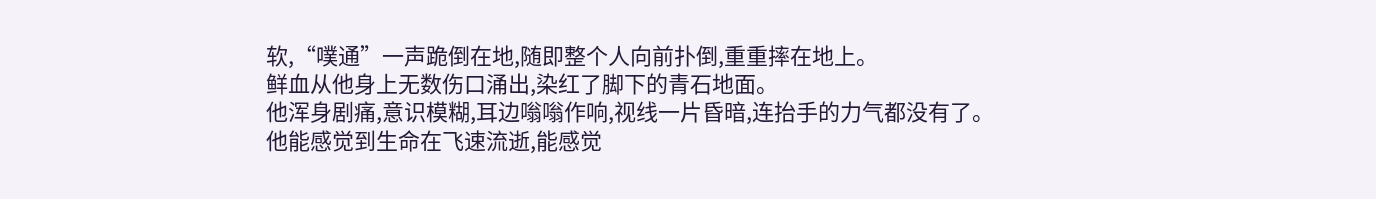软,“噗通”一声跪倒在地,随即整个人向前扑倒,重重摔在地上。
鲜血从他身上无数伤口涌出,染红了脚下的青石地面。
他浑身剧痛,意识模糊,耳边嗡嗡作响,视线一片昏暗,连抬手的力气都没有了。他能感觉到生命在飞速流逝,能感觉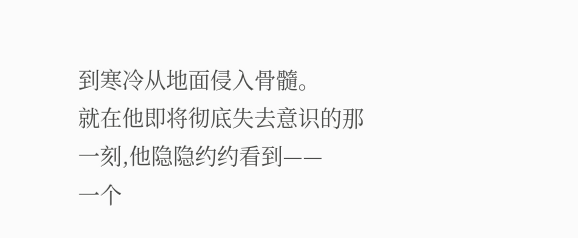到寒冷从地面侵入骨髓。
就在他即将彻底失去意识的那一刻,他隐隐约约看到——
一个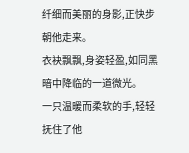纤细而美丽的身影,正快步朝他走来。
衣袂飘飘,身姿轻盈,如同黑暗中降临的一道微光。
一只温暖而柔软的手,轻轻抚住了他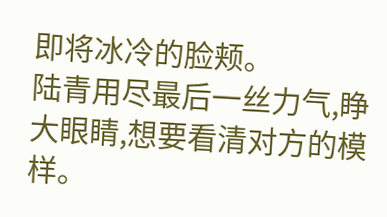即将冰冷的脸颊。
陆青用尽最后一丝力气,睁大眼睛,想要看清对方的模样。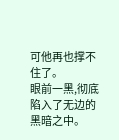可他再也撑不住了。
眼前一黑,彻底陷入了无边的黑暗之中。